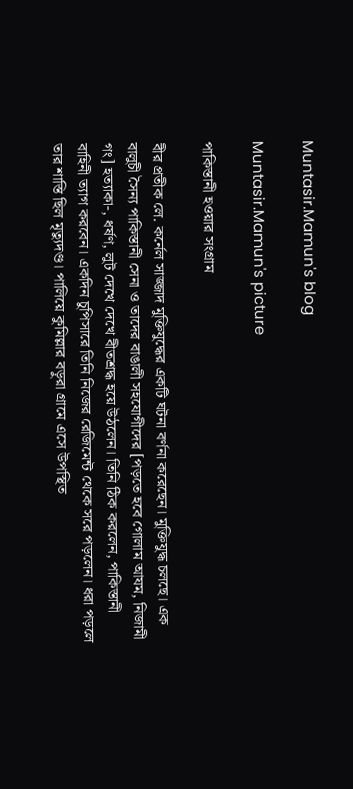Muntasir.Mamun's blog

Muntasir.Mamun's picture

পাকিস্তানী হওয়ার সংগ্রাম

বীর প্রতীক লে. কর্নেল সাজ্জাদ মুক্তিযুদ্ধের একটি ঘটনা বর্ণনা করেছেন। মুক্তিযুদ্ধ চলছে। এক বালুচী সৈন্য পাকিস্তানী সেনা ও তাদের বাঙালী সহযোগীদের [পড়তে হবে গোলাম আযম, নিজামী গং] হত্যাকা-, ধর্ষণ, লুট দেখে দেখে বীতশ্রদ্ধ হয়ে উঠলেন। তিনি ঠিক করলেন, পাকিস্তানী বাহিনী ত্যাগ করবেন। একদিন চুপিসারে তিনি নিজের রেজিমেন্ট থেকে সরে পড়লেন। ধরা পড়লে তার শাস্তি ছিল মৃত্যুদণ্ড। পালিয়ে কুমিল্লার বড়ুরা গ্রামে এসে উপস্থিত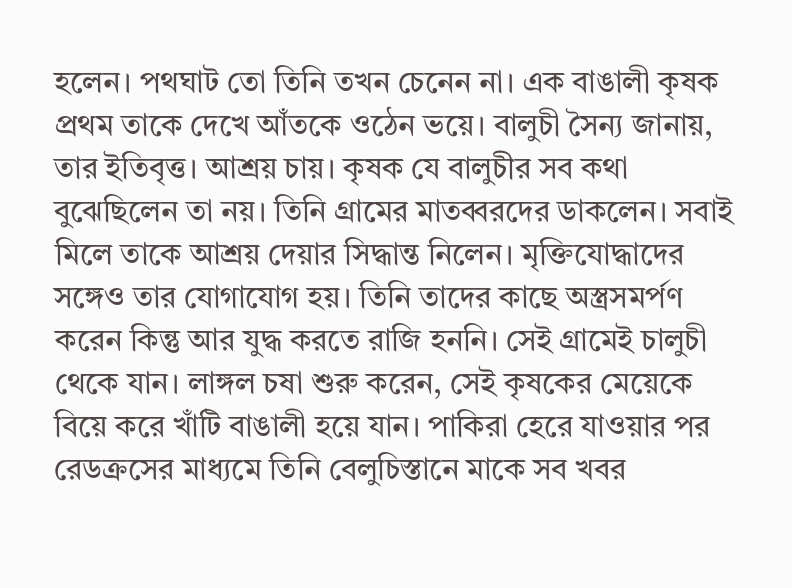হলেন। পথঘাট তো তিনি তখন চেনেন না। এক বাঙালী কৃষক প্রথম তাকে দেখে আঁতকে ওঠেন ভয়ে। বালুচী সৈন্য জানায়, তার ইতিবৃত্ত। আশ্রয় চায়। কৃষক যে বালুচীর সব কথা বুঝেছিলেন তা নয়। তিনি গ্রামের মাতব্বরদের ডাকলেন। সবাই মিলে তাকে আশ্রয় দেয়ার সিদ্ধান্ত নিলেন। মৃক্তিযোদ্ধাদের সঙ্গেও তার যোগাযোগ হয়। তিনি তাদের কাছে অস্ত্রসমর্পণ করেন কিন্তু আর যুদ্ধ করতে রাজি হননি। সেই গ্রামেই চালুচী থেকে যান। লাঙ্গল চষা শুরু করেন, সেই কৃষকের মেয়েকে বিয়ে করে খাঁটি বাঙালী হয়ে যান। পাকিরা হেরে যাওয়ার পর রেডক্রসের মাধ্যমে তিনি বেলুচিস্তানে মাকে সব খবর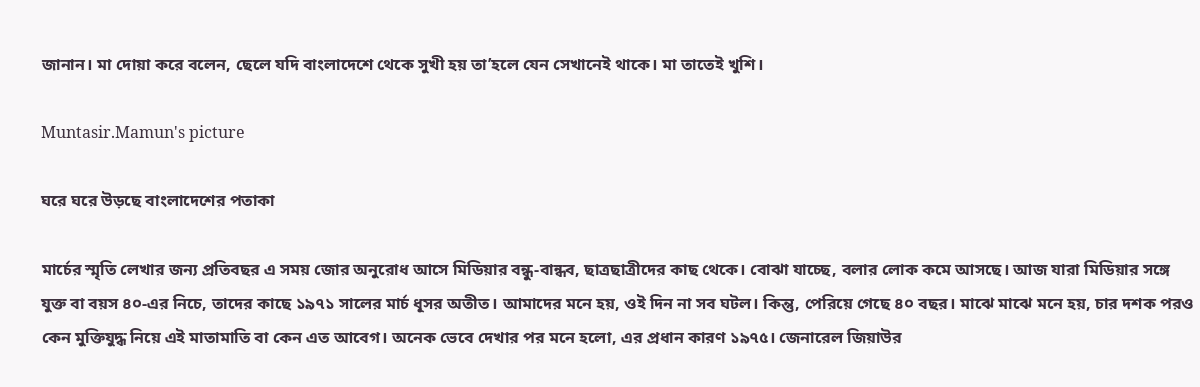জানান। মা দোয়া করে বলেন, ছেলে যদি বাংলাদেশে থেকে সুখী হয় তা’হলে যেন সেখানেই থাকে। মা তাতেই খুশি।

Muntasir.Mamun's picture

ঘরে ঘরে উড়ছে বাংলাদেশের পতাকা

মার্চের স্মৃতি লেখার জন্য প্রতিবছর এ সময় জোর অনুরোধ আসে মিডিয়ার বন্ধু-বান্ধব, ছাত্রছাত্রীদের কাছ থেকে। বোঝা যাচ্ছে, বলার লোক কমে আসছে। আজ যারা মিডিয়ার সঙ্গে যুক্ত বা বয়স ৪০-এর নিচে, তাদের কাছে ১৯৭১ সালের মার্চ ধূসর অতীত। আমাদের মনে হয়, ওই দিন না সব ঘটল। কিন্তু, পেরিয়ে গেছে ৪০ বছর। মাঝে মাঝে মনে হয়, চার দশক পরও কেন মুক্তিযুদ্ধ নিয়ে এই মাতামাতি বা কেন এত আবেগ। অনেক ভেবে দেখার পর মনে হলো, এর প্রধান কারণ ১৯৭৫। জেনারেল জিয়াউর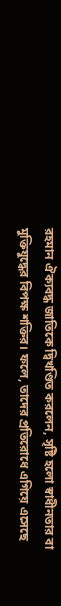রহমান ঐক্যবদ্ধ জাতিকে দ্বিখণ্ডিত করলেন, সৃষ্টি হলো স্বাধীনতার বা মুক্তিযুদ্ধের বিপক্ষ শক্তির। ফলে, তাদের প্রতিরোধে এগিয়ে এসেছে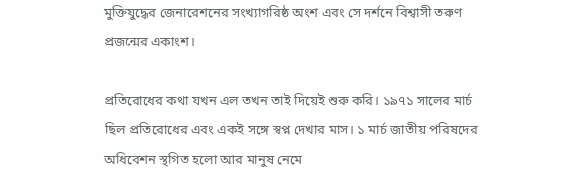মুক্তিযুদ্ধের জেনারেশনের সংখ্যাগরিষ্ঠ অংশ এবং সে দর্শনে বিশ্বাসী তরুণ প্রজন্মের একাংশ।

প্রতিরোধের কথা যখন এল তখন তাই দিয়েই শুরু করি। ১৯৭১ সালের মার্চ ছিল প্রতিরোধের এবং একই সঙ্গে স্বপ্ন দেখার মাস। ১ মার্চ জাতীয় পরিষদের অধিবেশন স্থগিত হলো আর মানুষ নেমে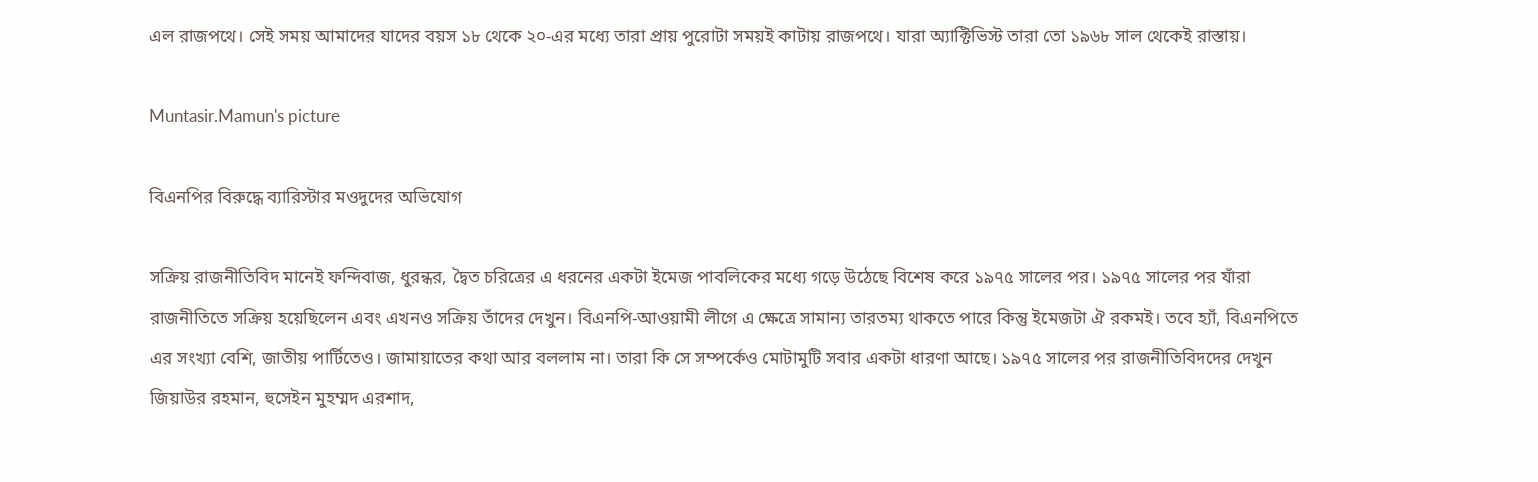এল রাজপথে। সেই সময় আমাদের যাদের বয়স ১৮ থেকে ২০-এর মধ্যে তারা প্রায় পুরোটা সময়ই কাটায় রাজপথে। যারা অ্যাক্টিভিস্ট তারা তো ১৯৬৮ সাল থেকেই রাস্তায়।

Muntasir.Mamun's picture

বিএনপির বিরুদ্ধে ব্যারিস্টার মওদুদের অভিযোগ

সক্রিয় রাজনীতিবিদ মানেই ফন্দিবাজ, ধুরন্ধর, দ্বৈত চরিত্রের এ ধরনের একটা ইমেজ পাবলিকের মধ্যে গড়ে উঠেছে বিশেষ করে ১৯৭৫ সালের পর। ১৯৭৫ সালের পর যাঁরা রাজনীতিতে সক্রিয় হয়েছিলেন এবং এখনও সক্রিয় তাঁদের দেখুন। বিএনপি-আওয়ামী লীগে এ ক্ষেত্রে সামান্য তারতম্য থাকতে পারে কিন্তু ইমেজটা ঐ রকমই। তবে হ্যাঁ, বিএনপিতে এর সংখ্যা বেশি, জাতীয় পার্টিতেও। জামায়াতের কথা আর বললাম না। তারা কি সে সম্পর্কেও মোটামুটি সবার একটা ধারণা আছে। ১৯৭৫ সালের পর রাজনীতিবিদদের দেখুন জিয়াউর রহমান, হুসেইন মুহম্মদ এরশাদ,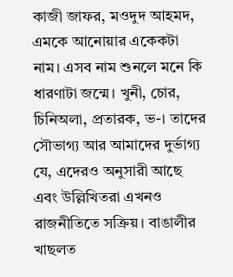কাজী জাফর, মওদুদ আহমদ, এমকে আনোয়ার একেকটা নাম। এসব নাম শুনলে মনে কি ধারণাটা জন্মে। খুনী, চোর, চিনিঅলা, প্রতারক, ভ-। তাদের সৌভাগ্য আর আমাদের দুর্ভাগ্য যে, এদেরও অনুসারী আছে এবং উল্লিখিতরা এখনও রাজনীতিতে সক্রিয়। বাঙালীর খাছলত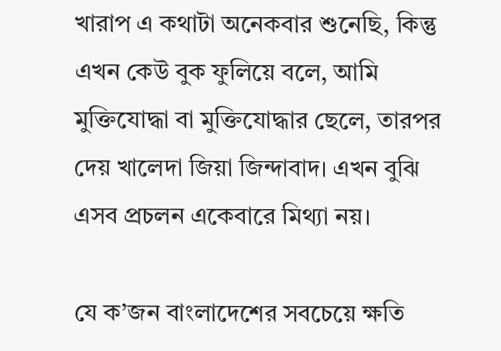খারাপ এ কথাটা অনেকবার শুনেছি, কিন্তু এখন কেউ বুক ফুলিয়ে বলে, আমি মুক্তিযোদ্ধা বা মুক্তিযোদ্ধার ছেলে, তারপর দেয় খালেদা জিয়া জিন্দাবাদ। এখন বুঝি এসব প্রচলন একেবারে মিথ্যা নয়।

যে ক’জন বাংলাদেশের সবচেয়ে ক্ষতি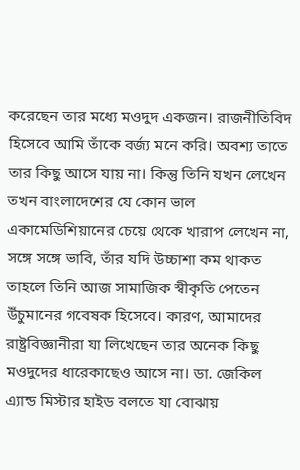করেছেন তার মধ্যে মওদুদ একজন। রাজনীতিবিদ হিসেবে আমি তাঁকে বর্জ্য মনে করি। অবশ্য তাতে তার কিছু আসে যায় না। কিন্তু তিনি যখন লেখেন তখন বাংলাদেশের যে কোন ভাল একামেডিশিয়ানের চেয়ে থেকে খারাপ লেখেন না, সঙ্গে সঙ্গে ভাবি, তাঁর যদি উচ্চাশা কম থাকত তাহলে তিনি আজ সামাজিক স্বীকৃতি পেতেন উঁচুমানের গবেষক হিসেবে। কারণ, আমাদের রাষ্ট্রবিজ্ঞানীরা যা লিখেছেন তার অনেক কিছু মওদুদের ধারেকাছেও আসে না। ডা. জেকিল এ্যান্ড মিস্টার হাইড বলতে যা বোঝায়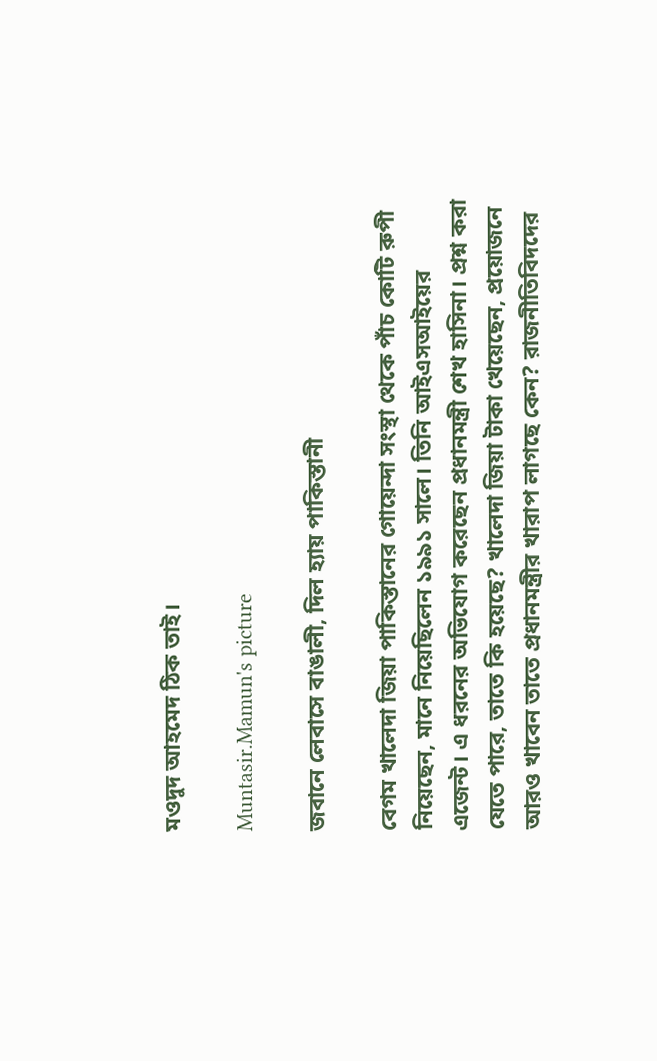মওদুদ আহমেদ ঠিক তাই।

Muntasir.Mamun's picture

জবানে লেবাসে বাঙালী, দিল হ্যায় পাকিস্তানী

বেগম খালেদা জিয়া পাকিস্তানের গোয়েন্দা সংস্থা থেকে পাঁচ কোটি রুপী নিয়েছেন, মানে নিয়েছিলেন ১৯৯১ সালে। তিনি আইএসআইয়ের এজেন্ট। এ ধরনের অভিযোগ করেছেন প্রধানমন্ত্রী শেখ হাসিনা। প্রশ্ন করা যেতে পারে, তাতে কি হয়েছে? খালেদা জিয়া টাকা খেয়েছেন, প্রয়োজনে আরও খাবেন তাতে প্রধানমন্ত্রীর খারাপ লাগছে কেন? রাজনীতিবিদদের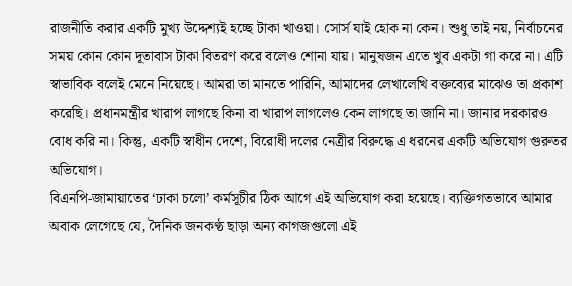রাজনীতি করার একটি মুখ্য উদ্দেশ্যই হচ্ছে টাকা খাওয়া। সোর্স যাই হোক না কেন। শুধু তাই নয়, নির্বাচনের সময় কোন কোন দূতাবাস টাকা বিতরণ করে বলেও শোনা যায়। মানুষজন এতে খুব একটা গা করে না। এটি স্বাভাবিক বলেই মেনে নিয়েছে। আমরা তা মানতে পারিনি, আমাদের লেখালেখি বক্তব্যের মাঝেও তা প্রকাশ করেছি। প্রধানমন্ত্রীর খারাপ লাগছে কিনা বা খারাপ লাগলেও কেন লাগছে তা জানি না। জানার দরকারও বোধ করি না। কিন্তু, একটি স্বাধীন দেশে, বিরোধী দলের নেত্রীর বিরুদ্ধে এ ধরনের একটি অভিযোগ গুরুতর অভিযোগ।
বিএনপি-জামায়াতের ‘ঢাকা চলো’ কর্মসূচীর ঠিক আগে এই অভিযোগ করা হয়েছে। ব্যক্তিগতভাবে আমার অবাক লেগেছে যে, দৈনিক জনকণ্ঠ ছাড়া অন্য কাগজগুলো এই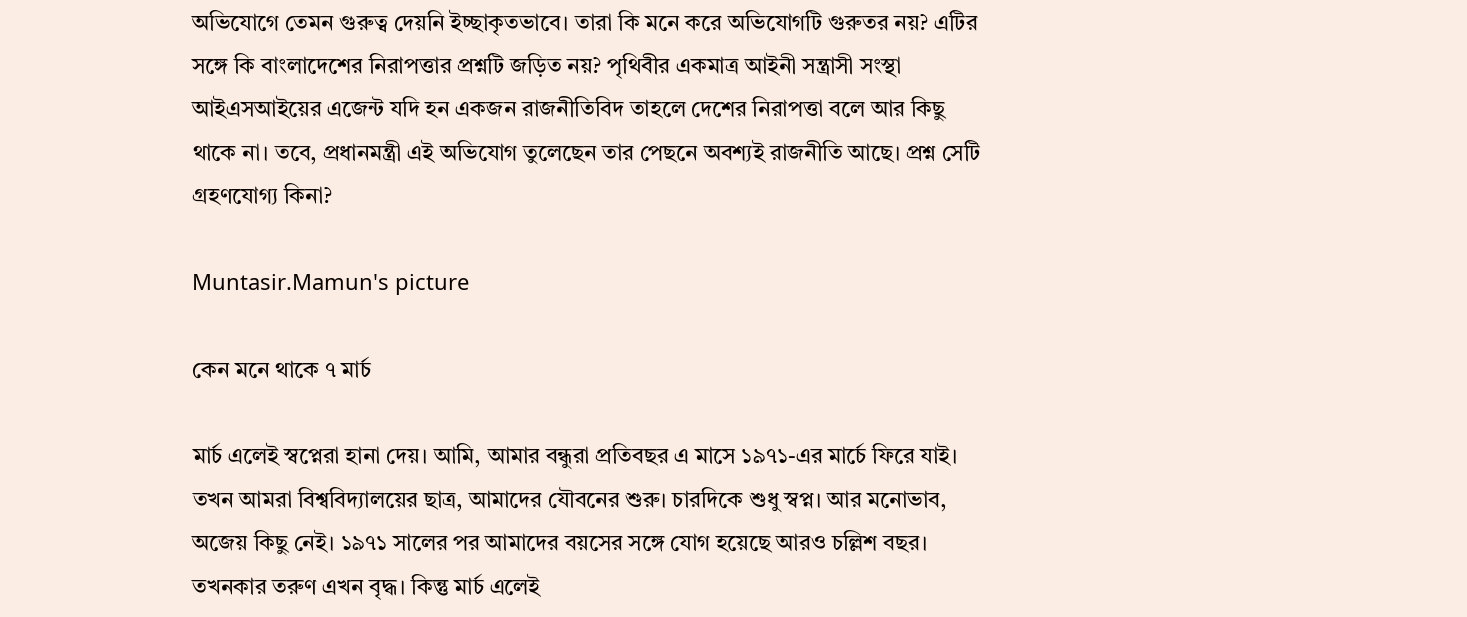অভিযোগে তেমন গুরুত্ব দেয়নি ইচ্ছাকৃতভাবে। তারা কি মনে করে অভিযোগটি গুরুতর নয়? এটির সঙ্গে কি বাংলাদেশের নিরাপত্তার প্রশ্নটি জড়িত নয়? পৃথিবীর একমাত্র আইনী সন্ত্রাসী সংস্থা আইএসআইয়ের এজেন্ট যদি হন একজন রাজনীতিবিদ তাহলে দেশের নিরাপত্তা বলে আর কিছু থাকে না। তবে, প্রধানমন্ত্রী এই অভিযোগ তুলেছেন তার পেছনে অবশ্যই রাজনীতি আছে। প্রশ্ন সেটি গ্রহণযোগ্য কিনা?

Muntasir.Mamun's picture

কেন মনে থাকে ৭ মার্চ

মার্চ এলেই স্বপ্নেরা হানা দেয়। আমি, আমার বন্ধুরা প্রতিবছর এ মাসে ১৯৭১-এর মার্চে ফিরে যাই। তখন আমরা বিশ্ববিদ্যালয়ের ছাত্র, আমাদের যৌবনের শুরু। চারদিকে শুধু স্বপ্ন। আর মনোভাব, অজেয় কিছু নেই। ১৯৭১ সালের পর আমাদের বয়সের সঙ্গে যোগ হয়েছে আরও চল্লিশ বছর। তখনকার তরুণ এখন বৃদ্ধ। কিন্তু মার্চ এলেই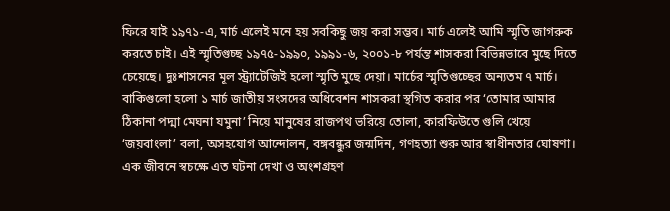ফিরে যাই ১৯৭১-এ, মার্চ এলেই মনে হয় সবকিছু জয় করা সম্ভব। মার্চ এলেই আমি স্মৃতি জাগরুক করতে চাই। এই স্মৃতিগুচ্ছ ১৯৭৫-১৯৯০, ১৯৯১-৬, ২০০১-৮ পর্যন্ত শাসকরা বিভিন্নভাবে মুছে দিতে চেয়েছে। দুঃশাসনের মূল স্ট্র্যাটেজিই হলো স্মৃতি মুছে দেয়া। মার্চের স্মৃতিগুচ্ছের অন্যতম ৭ মার্চ। বাকিগুলো হলো ১ মার্চ জাতীয় সংসদের অধিবেশন শাসকরা স্থগিত করার পর ‘তোমার আমার ঠিকানা পদ্মা মেঘনা যমুনা’ নিয়ে মানুষের রাজপথ ভরিয়ে তোলা, কারফিউতে গুলি খেয়ে ‘জয়বাংলা’ বলা, অসহযোগ আন্দোলন, বঙ্গবন্ধুর জন্মদিন, গণহত্যা শুরু আর স্বাধীনতার ঘোষণা। এক জীবনে স্বচক্ষে এত ঘটনা দেখা ও অংশগ্রহণ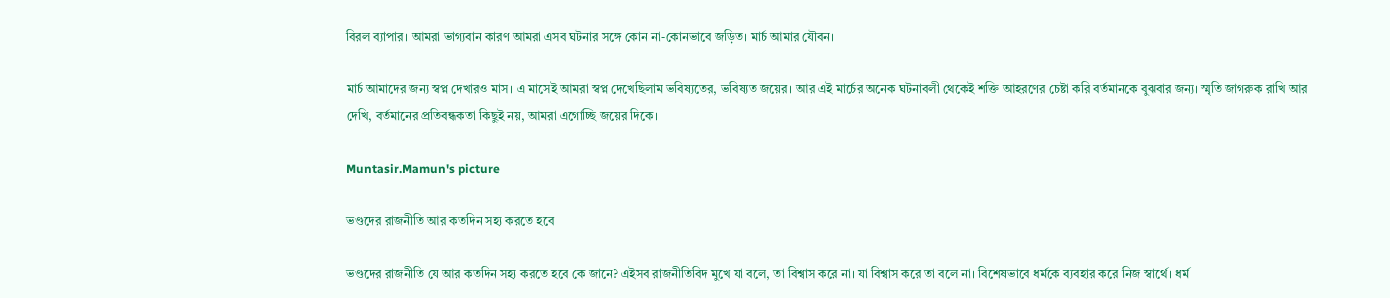বিরল ব্যাপার। আমরা ভাগ্যবান কারণ আমরা এসব ঘটনার সঙ্গে কোন না-কোনভাবে জড়িত। মার্চ আমার যৌবন।

মার্চ আমাদের জন্য স্বপ্ন দেখারও মাস। এ মাসেই আমরা স্বপ্ন দেখেছিলাম ভবিষ্যতের, ভবিষ্যত জয়ের। আর এই মার্চের অনেক ঘটনাবলী থেকেই শক্তি আহরণের চেষ্টা করি বর্তমানকে বুঝবার জন্য। স্মৃতি জাগরুক রাখি আর দেখি, বর্তমানের প্রতিবন্ধকতা কিছুই নয়, আমরা এগোচ্ছি জয়ের দিকে।

Muntasir.Mamun's picture

ভণ্ডদের রাজনীতি আর কতদিন সহ্য করতে হবে

ভণ্ডদের রাজনীতি যে আর কতদিন সহ্য করতে হবে কে জানে? এইসব রাজনীতিবিদ মুখে যা বলে, তা বিশ্বাস করে না। যা বিশ্বাস করে তা বলে না। বিশেষভাবে ধর্মকে ব্যবহার করে নিজ স্বার্থে। ধর্ম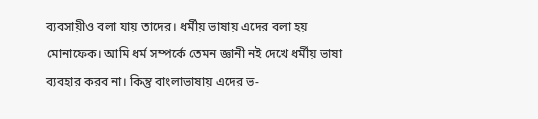ব্যবসায়ীও বলা যায় তাদের। ধর্মীয় ভাষায় এদের বলা হয় মোনাফেক। আমি ধর্ম সম্পর্কে তেমন জ্ঞানী নই দেখে ধর্মীয় ভাষা ব্যবহার করব না। কিন্তু বাংলাভাষায় এদের ভ-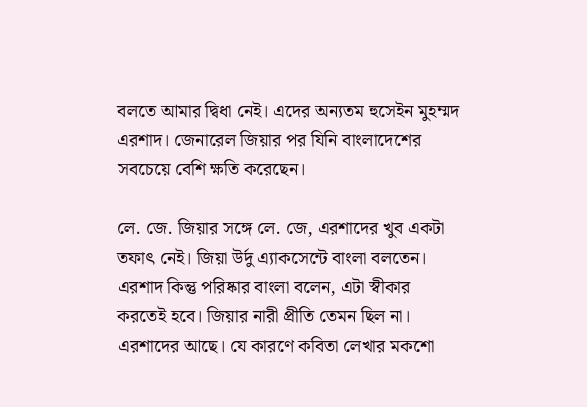বলতে আমার দ্বিধা নেই। এদের অন্যতম হুসেইন মুহম্মদ এরশাদ। জেনারেল জিয়ার পর যিনি বাংলাদেশের সবচেয়ে বেশি ক্ষতি করেছেন।

লে. জে. জিয়ার সঙ্গে লে. জে, এরশাদের খুব একটা তফাৎ নেই। জিয়া উর্দু এ্যাকসেন্টে বাংলা বলতেন। এরশাদ কিন্তু পরিষ্কার বাংলা বলেন, এটা স্বীকার করতেই হবে। জিয়ার নারী প্রীতি তেমন ছিল না। এরশাদের আছে। যে কারণে কবিতা লেখার মকশো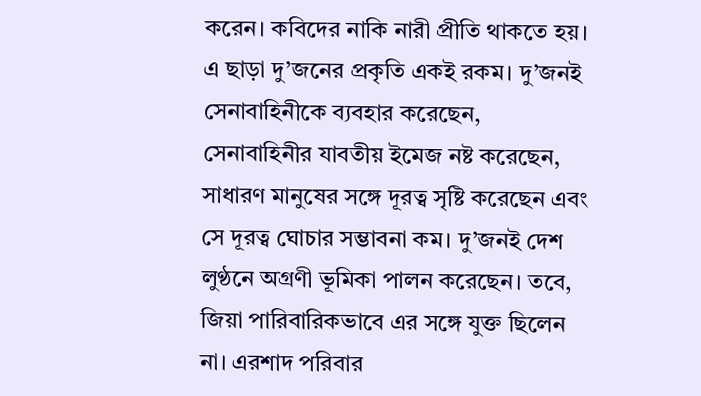করেন। কবিদের নাকি নারী প্রীতি থাকতে হয়। এ ছাড়া দু’জনের প্রকৃতি একই রকম। দু’জনই সেনাবাহিনীকে ব্যবহার করেছেন, সেনাবাহিনীর যাবতীয় ইমেজ নষ্ট করেছেন, সাধারণ মানুষের সঙ্গে দূরত্ব সৃষ্টি করেছেন এবং সে দূরত্ব ঘোচার সম্ভাবনা কম। দু’জনই দেশ লুণ্ঠনে অগ্রণী ভূমিকা পালন করেছেন। তবে, জিয়া পারিবারিকভাবে এর সঙ্গে যুক্ত ছিলেন না। এরশাদ পরিবার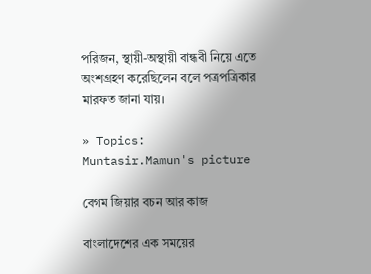পরিজন, স্থায়ী-অস্থায়ী বান্ধবী নিয়ে এতে অংশগ্রহণ করেছিলেন বলে পত্রপত্রিকার মারফত জানা যায়।

» Topics:
Muntasir.Mamun's picture

বেগম জিয়ার বচন আর কাজ

বাংলাদেশের এক সময়ের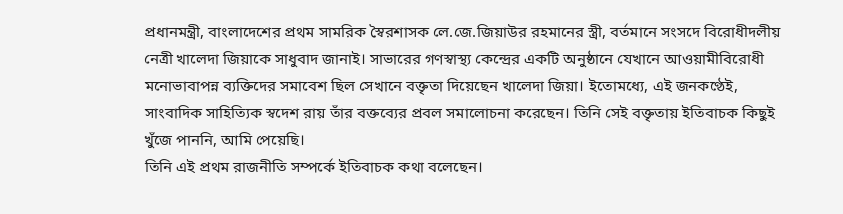প্রধানমন্ত্রী, বাংলাদেশের প্রথম সামরিক স্বৈরশাসক লে.জে.জিয়াউর রহমানের স্ত্রী, বর্তমানে সংসদে বিরোধীদলীয় নেত্রী খালেদা জিয়াকে সাধুবাদ জানাই। সাভারের গণস্বাস্থ্য কেন্দ্রের একটি অনুষ্ঠানে যেখানে আওয়ামীবিরোধী মনোভাবাপন্ন ব্যক্তিদের সমাবেশ ছিল সেখানে বক্তৃতা দিয়েছেন খালেদা জিয়া। ইতোমধ্যে, এই জনকণ্ঠেই, সাংবাদিক সাহিত্যিক স্বদেশ রায় তাঁর বক্তব্যের প্রবল সমালোচনা করেছেন। তিনি সেই বক্তৃতায় ইতিবাচক কিছুই খুঁজে পাননি, আমি পেয়েছি।
তিনি এই প্রথম রাজনীতি সম্পর্কে ইতিবাচক কথা বলেছেন।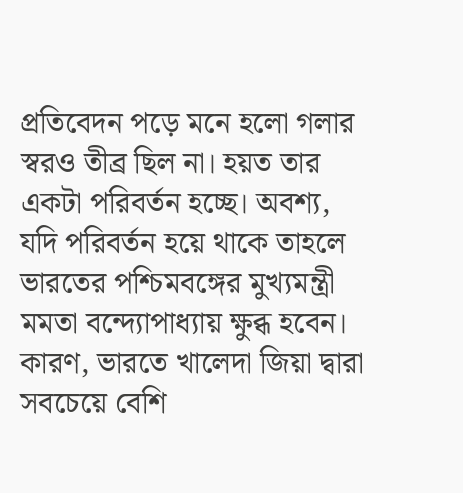প্রতিবেদন পড়ে মনে হলো গলার স্বরও তীব্র ছিল না। হয়ত তার একটা পরিবর্তন হচ্ছে। অবশ্য, যদি পরিবর্তন হয়ে থাকে তাহলে ভারতের পশ্চিমবঙ্গের মুখ্যমন্ত্রী মমতা বন্দ্যোপাধ্যায় ক্ষুব্ধ হবেন। কারণ, ভারতে খালেদা জিয়া দ্বারা সবচেয়ে বেশি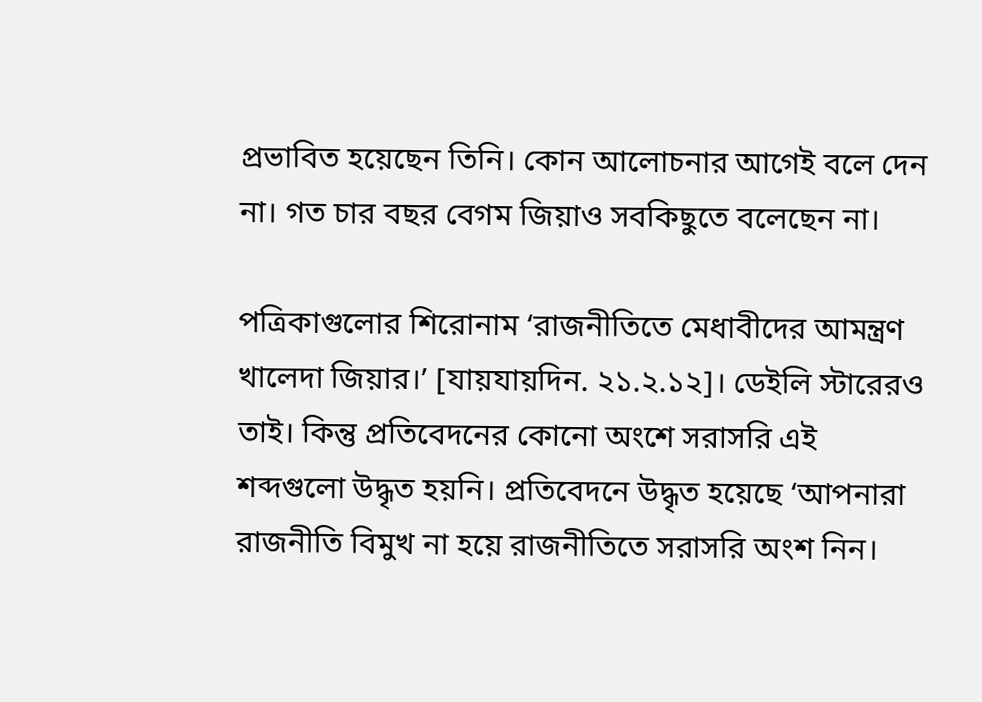প্রভাবিত হয়েছেন তিনি। কোন আলোচনার আগেই বলে দেন না। গত চার বছর বেগম জিয়াও সবকিছুতে বলেছেন না।

পত্রিকাগুলোর শিরোনাম ‘রাজনীতিতে মেধাবীদের আমন্ত্রণ খালেদা জিয়ার।’ [যায়যায়দিন. ২১.২.১২]। ডেইলি স্টারেরও তাই। কিন্তু প্রতিবেদনের কোনো অংশে সরাসরি এই শব্দগুলো উদ্ধৃত হয়নি। প্রতিবেদনে উদ্ধৃত হয়েছে ‘আপনারা রাজনীতি বিমুখ না হয়ে রাজনীতিতে সরাসরি অংশ নিন।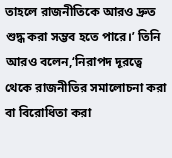তাহলে রাজনীতিকে আরও দ্রুত শুদ্ধ করা সম্ভব হতে পারে।’ তিনি আরও বলেন,‘নিরাপদ দূরত্বে থেকে রাজনীতির সমালোচনা করা বা বিরোধিতা করা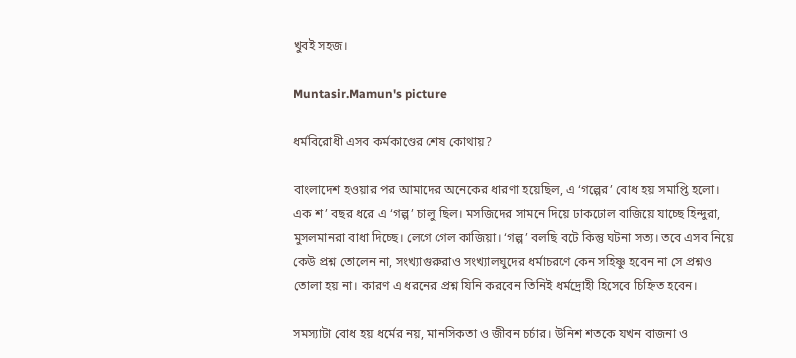খুবই সহজ।

Muntasir.Mamun's picture

ধর্মবিরোধী এসব কর্মকাণ্ডের শেষ কোথায়?

বাংলাদেশ হওয়ার পর আমাদের অনেকের ধারণা হয়েছিল, এ ‘গল্পের’ বোধ হয় সমাপ্তি হলো। এক শ’ বছর ধরে এ ‘গল্প’ চালু ছিল। মসজিদের সামনে দিয়ে ঢাকঢোল বাজিয়ে যাচ্ছে হিন্দুরা, মুসলমানরা বাধা দিচ্ছে। লেগে গেল কাজিয়া। ‘গল্প’ বলছি বটে কিন্তু ঘটনা সত্য। তবে এসব নিয়ে কেউ প্রশ্ন তোলেন না, সংখ্যাগুরুরাও সংখ্যালঘুদের ধর্মাচরণে কেন সহিষ্ণু হবেন না সে প্রশ্নও তোলা হয় না। কারণ এ ধরনের প্রশ্ন যিনি করবেন তিনিই ধর্মদ্রোহী হিসেবে চিহ্নিত হবেন।

সমস্যাটা বোধ হয় ধর্মের নয়, মানসিকতা ও জীবন চর্চার। উনিশ শতকে যখন বাজনা ও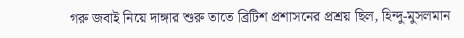গরু জবাই নিয়ে দাঙ্গার শুরু তাতে ব্রিটিশ প্রশাসনের প্রশ্রয় ছিল, হিন্দু-মুসলমান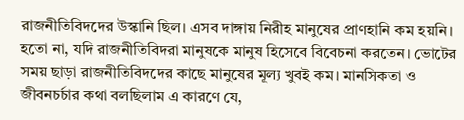রাজনীতিবিদদের উস্কানি ছিল। এসব দাঙ্গায় নিরীহ মানুষের প্রাণহানি কম হয়নি। হতো না, যদি রাজনীতিবিদরা মানুষকে মানুষ হিসেবে বিবেচনা করতেন। ভোটের সময় ছাড়া রাজনীতিবিদদের কাছে মানুষের মূল্য খুবই কম। মানসিকতা ও জীবনচর্চার কথা বলছিলাম এ কারণে যে,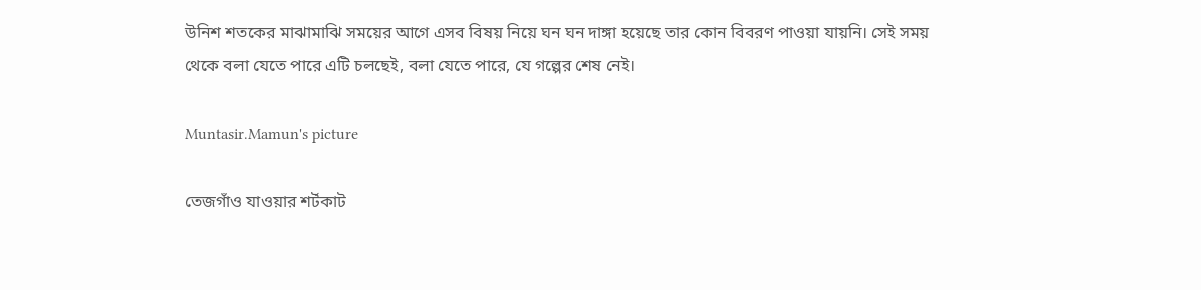উনিশ শতকের মাঝামাঝি সময়ের আগে এসব বিষয় নিয়ে ঘন ঘন দাঙ্গা হয়েছে তার কোন বিবরণ পাওয়া যায়নি। সেই সময় থেকে বলা যেতে পারে এটি চলছেই, বলা যেতে পারে, যে গল্পের শেষ নেই।

Muntasir.Mamun's picture

তেজগাঁও যাওয়ার শর্টকাট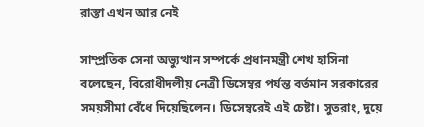রাস্তা এখন আর নেই

সাম্প্রতিক সেনা অভ্যুত্থান সম্পর্কে প্রধানমন্ত্রী শেখ হাসিনা বলেছেন, বিরোধীদলীয় নেত্রী ডিসেম্বর পর্যন্ত বর্তমান সরকারের সময়সীমা বেঁধে দিয়েছিলেন। ডিসেম্বরেই এই চেষ্টা। সুতরাং, দুয়ে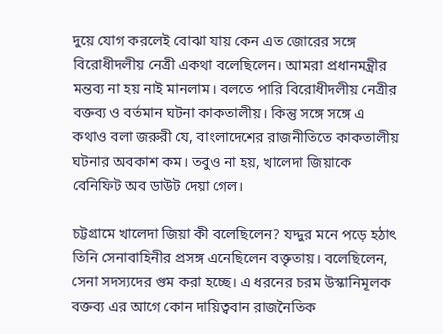দুয়ে যোগ করলেই বোঝা যায় কেন এত জোরের সঙ্গে বিরোধীদলীয় নেত্রী একথা বলেছিলেন। আমরা প্রধানমন্ত্রীর মন্তব্য না হয় নাই মানলাম। বলতে পারি বিরোধীদলীয় নেত্রীর বক্তব্য ও বর্তমান ঘটনা কাকতালীয়। কিন্তু সঙ্গে সঙ্গে এ কথাও বলা জরুরী যে, বাংলাদেশের রাজনীতিতে কাকতালীয় ঘটনার অবকাশ কম। তবুও না হয়, খালেদা জিয়াকে বেনিফিট অব ডাউট দেয়া গেল।

চট্টগ্রামে খালেদা জিয়া কী বলেছিলেন? যদ্দুর মনে পড়ে হঠাৎ তিনি সেনাবাহিনীর প্রসঙ্গ এনেছিলেন বক্তৃতায়। বলেছিলেন, সেনা সদস্যদের গুম করা হচ্ছে। এ ধরনের চরম উস্কানিমূলক বক্তব্য এর আগে কোন দায়িত্ববান রাজনৈতিক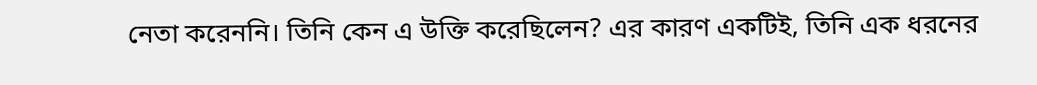নেতা করেননি। তিনি কেন এ উক্তি করেছিলেন? এর কারণ একটিই, তিনি এক ধরনের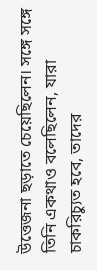উত্তেজনা ছড়াতে চেয়েছিলেন। সঙ্গে সঙ্গে তিনি একথাও বলেছিলেন, যারা চাকরিচ্যুত হবে, তাদের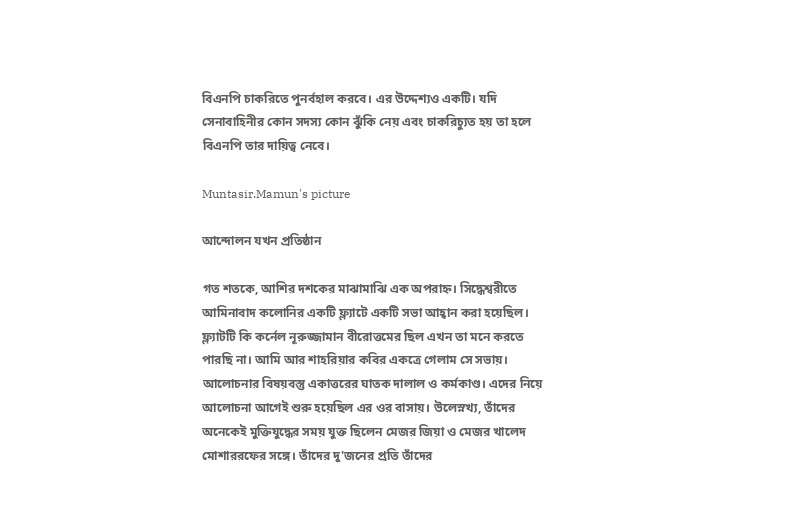বিএনপি চাকরিতে পুনর্বহাল করবে। এর উদ্দেশ্যও একটি। যদি সেনাবাহিনীর কোন সদস্য কোন ঝুঁকি নেয় এবং চাকরিচ্যুত হয় তা হলে বিএনপি তার দায়িত্ব নেবে।

Muntasir.Mamun's picture

আন্দোলন যখন প্রতিষ্ঠান

গত শতকে, আশির দশকের মাঝামাঝি এক অপরাহ্ন। সিদ্ধেশ্বরীতে আমিনাবাদ কলোনির একটি ফ্ল্যাটে একটি সভা আহ্বান করা হয়েছিল। ফ্ল্যাটটি কি কর্নেল নূরুজ্জামান বীরোত্তমের ছিল এখন তা মনে করতে পারছি না। আমি আর শাহরিয়ার কবির একত্রে গেলাম সে সভায়। আলোচনার বিষয়বস্তু একাত্তরের ঘাতক দালাল ও কর্মকাণ্ড। এদের নিয়ে আলোচনা আগেই শুরু হয়েছিল এর ওর বাসায়। উলেস্নখ্য, তাঁদের অনেকেই মুক্তিযুদ্ধের সময় যুক্ত ছিলেন মেজর জিয়া ও মেজর খালেদ মোশাররফের সঙ্গে। তাঁদের দু'জনের প্রতি তাঁদের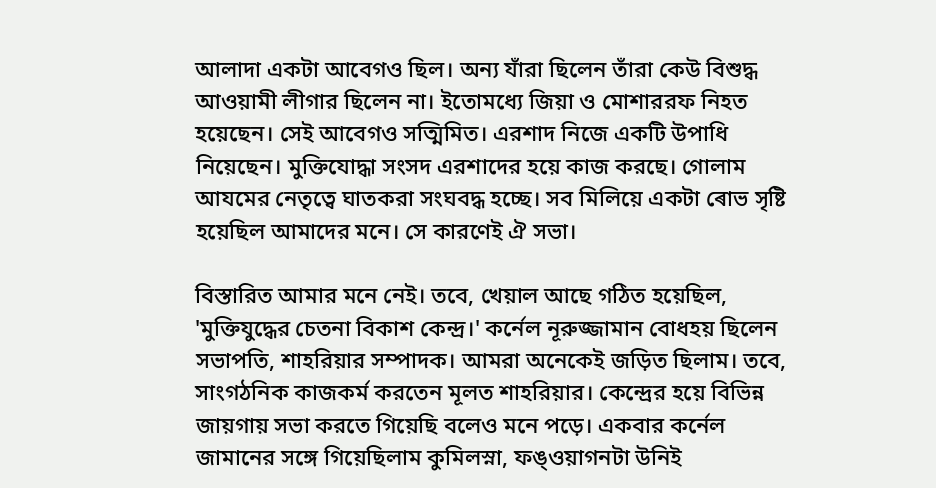আলাদা একটা আবেগও ছিল। অন্য যাঁরা ছিলেন তাঁরা কেউ বিশুদ্ধ আওয়ামী লীগার ছিলেন না। ইতোমধ্যে জিয়া ও মোশাররফ নিহত হয়েছেন। সেই আবেগও সত্মিমিত। এরশাদ নিজে একটি উপাধি নিয়েছেন। মুক্তিযোদ্ধা সংসদ এরশাদের হয়ে কাজ করছে। গোলাম আযমের নেতৃত্বে ঘাতকরা সংঘবদ্ধ হচ্ছে। সব মিলিয়ে একটা ৰোভ সৃষ্টি হয়েছিল আমাদের মনে। সে কারণেই ঐ সভা।

বিস্তারিত আমার মনে নেই। তবে, খেয়াল আছে গঠিত হয়েছিল, 'মুক্তিযুদ্ধের চেতনা বিকাশ কেন্দ্র।' কর্নেল নূরুজ্জামান বোধহয় ছিলেন সভাপতি, শাহরিয়ার সম্পাদক। আমরা অনেকেই জড়িত ছিলাম। তবে, সাংগঠনিক কাজকর্ম করতেন মূলত শাহরিয়ার। কেন্দ্রের হয়ে বিভিন্ন জায়গায় সভা করতে গিয়েছি বলেও মনে পড়ে। একবার কর্নেল জামানের সঙ্গে গিয়েছিলাম কুমিলস্না, ফঙ্ওয়াগনটা উনিই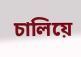চালিয়ে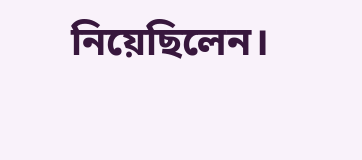নিয়েছিলেন।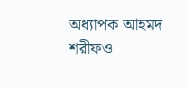অধ্যাপক আহমদ শরীফও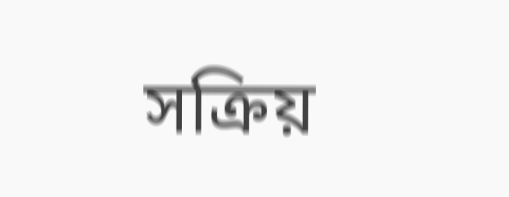সক্রিয়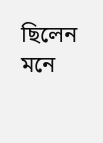ছিলেন মনে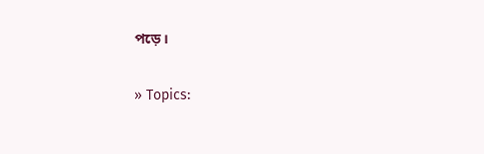পড়ে।

» Topics: